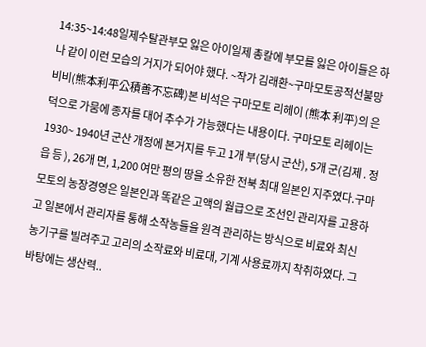14:35~14:48일제수탈관부모 잃은 아이일제 총칼에 부모를 잃은 아이들은 하나 같이 이런 모습의 거지가 되어야 했다. ~작가 김래환~구마모토공적선불망비비(熊本利平公積善不忘碑)본 비석은 구마모토 리헤이 (熊本 利平)의 은덕으로 가뭄에 종자를 대어 추수가 가능했다는 내용이다. 구마모토 리헤이는 1930~ 1940년 군산 개정에 본거지를 두고 1개 부(당시 군산), 5개 군(김제 . 정읍 등 ), 26개 면, 1,200 여만 평의 땅을 소유한 전북 최대 일본인 지주였다.구마모토의 농장경영은 일본인과 똑같은 고액의 월급으로 조선인 관리자를 고용하고 일본에서 관리자를 통해 소작농들을 원격 관리하는 방식으로 비료와 최신 농기구를 빌려주고 고리의 소작료와 비료대, 기계 사용료까지 착취하였다. 그 바탕에는 생산력..